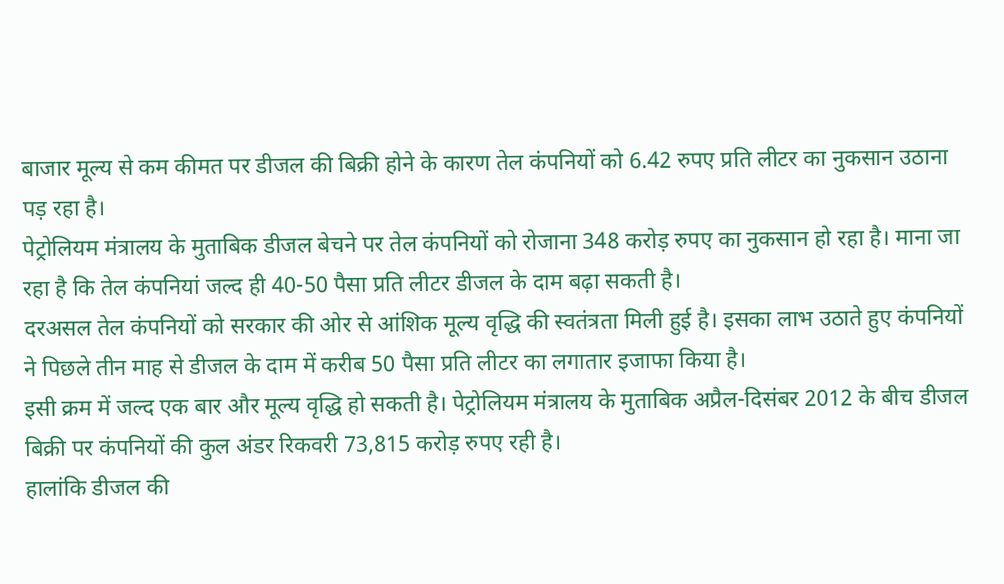बाजार मूल्य से कम कीमत पर डीजल की बिक्री होने के कारण तेल कंपनियों को 6.42 रुपए प्रति लीटर का नुकसान उठाना पड़ रहा है।
पेट्रोलियम मंत्रालय के मुताबिक डीजल बेचने पर तेल कंपनियों को रोजाना 348 करोड़ रुपए का नुकसान हो रहा है। माना जा रहा है कि तेल कंपनियां जल्द ही 40-50 पैसा प्रति लीटर डीजल के दाम बढ़ा सकती है।
दरअसल तेल कंपनियों को सरकार की ओर से आंशिक मूल्य वृद्धि की स्वतंत्रता मिली हुई है। इसका लाभ उठाते हुए कंपनियों ने पिछले तीन माह से डीजल के दाम में करीब 50 पैसा प्रति लीटर का लगातार इजाफा किया है।
इसी क्रम में जल्द एक बार और मूल्य वृद्धि हो सकती है। पेट्रोलियम मंत्रालय के मुताबिक अप्रैल-दिसंबर 2012 के बीच डीजल बिक्री पर कंपनियों की कुल अंडर रिकवरी 73,815 करोड़ रुपए रही है।
हालांकि डीजल की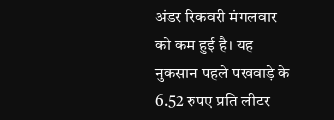अंडर रिकवरी मंगलवार को कम हुई है। यह नुकसान पहले पखवाड़े के 6.52 रुपए प्रति लीटर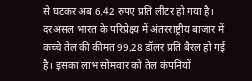से घटकर अब 6.42 रुपए प्रति लीटर हो गया है।
दरअसल भारत के परिप्रेक्ष्य में अंतरराष्ट्रीय बाजार में कच्चे तेल की कीमत 99.28 डॉलर प्रति बैरल हो गई है। इसका लाभ सोमवार को तेल कंपनियों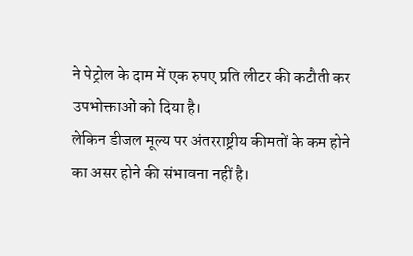ने पेट्रोल के दाम में एक रुपए प्रति लीटर की कटौती कर उपभोक्ताओं को दिया है।
लेकिन डीजल मूल्य पर अंतरराष्ट्रीय कीमतों के कम होने का असर होने की संभावना नहीं है।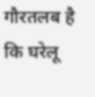गौरतलब है कि घरेलू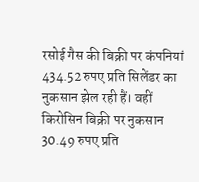रसोई गैस की बिक्री पर कंपनियां 434.52 रुपए प्रति सिलेंडर का नुकसान झेल रही हैं। वहीं किरोसिन बिक्री पर नुकसान 30.49 रुपए प्रति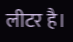लीटर है।